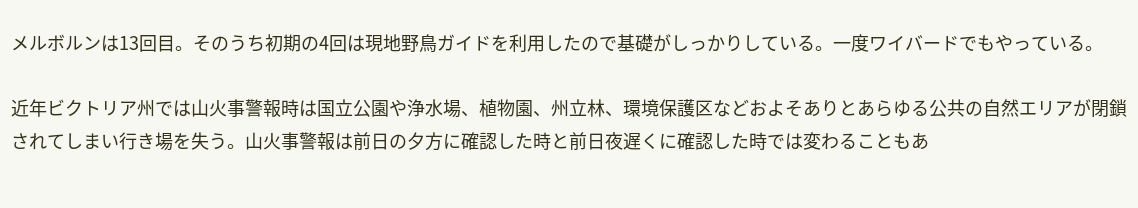メルボルンは13回目。そのうち初期の4回は現地野鳥ガイドを利用したので基礎がしっかりしている。一度ワイバードでもやっている。

近年ビクトリア州では山火事警報時は国立公園や浄水場、植物園、州立林、環境保護区などおよそありとあらゆる公共の自然エリアが閉鎖されてしまい行き場を失う。山火事警報は前日の夕方に確認した時と前日夜遅くに確認した時では変わることもあ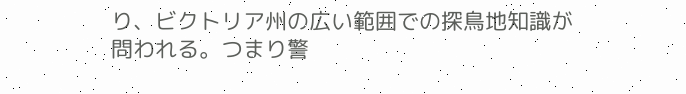り、ビクトリア州の広い範囲での探鳥地知識が問われる。つまり警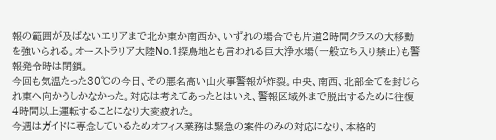報の範囲が及ばないエリアまで北か東か南西か、いずれの場合でも片道2時間クラスの大移動を強いられる。オーストラリア大陸No.1探鳥地とも言われる巨大浄水場(一般立ち入り禁止)も警報発令時は閉鎖。
今回も気温たった30℃の今日、その悪名高い山火事警報が炸裂。中央、南西、北部全てを封じられ東へ向かうしかなかった。対応は考えてあったとはいえ、警報区域外まで脱出するために往復4時間以上運転することになり大変疲れた。
今週はガイドに専念しているためオフィス業務は緊急の案件のみの対応になり、本格的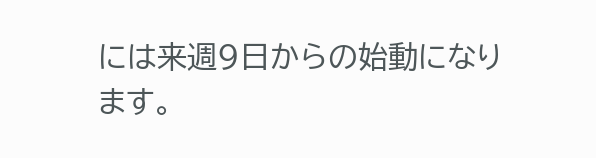には来週9日からの始動になります。